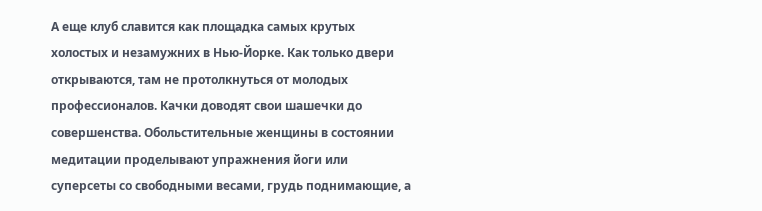А еще клуб славится как площадка самых крутых холостых и незамужних в Нью-Йорке. Как только двери открываются, там не протолкнуться от молодых профессионалов. Качки доводят свои шашечки до совершенства. Обольстительные женщины в состоянии медитации проделывают упражнения йоги или суперсеты со свободными весами, грудь поднимающие, а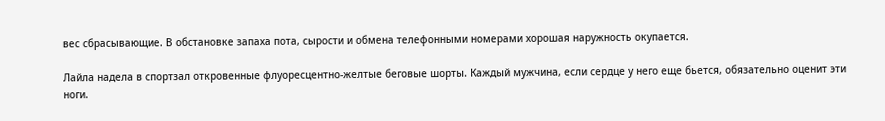вес сбрасывающие. В обстановке запаха пота, сырости и обмена телефонными номерами хорошая наружность окупается.

Лайла надела в спортзал откровенные флуоресцентно-желтые беговые шорты. Каждый мужчина, если сердце у него еще бьется, обязательно оценит эти ноги.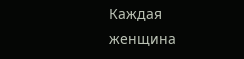Каждая женщина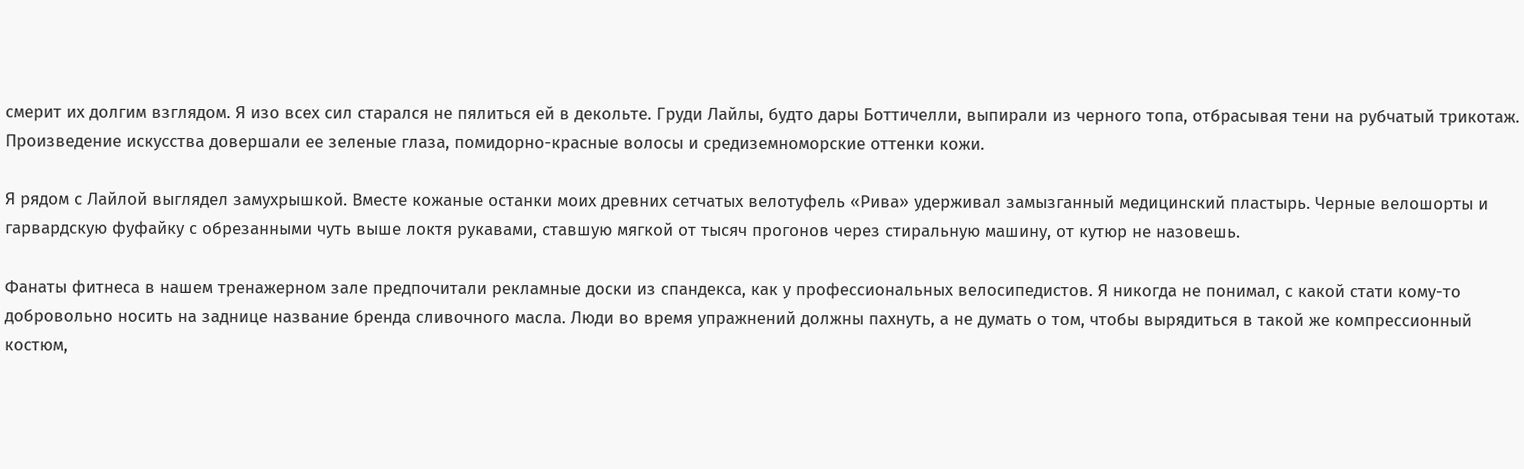смерит их долгим взглядом. Я изо всех сил старался не пялиться ей в декольте. Груди Лайлы, будто дары Боттичелли, выпирали из черного топа, отбрасывая тени на рубчатый трикотаж. Произведение искусства довершали ее зеленые глаза, помидорно-красные волосы и средиземноморские оттенки кожи.

Я рядом с Лайлой выглядел замухрышкой. Вместе кожаные останки моих древних сетчатых велотуфель «Рива» удерживал замызганный медицинский пластырь. Черные велошорты и гарвардскую фуфайку с обрезанными чуть выше локтя рукавами, ставшую мягкой от тысяч прогонов через стиральную машину, от кутюр не назовешь.

Фанаты фитнеса в нашем тренажерном зале предпочитали рекламные доски из спандекса, как у профессиональных велосипедистов. Я никогда не понимал, с какой стати кому-то добровольно носить на заднице название бренда сливочного масла. Люди во время упражнений должны пахнуть, а не думать о том, чтобы вырядиться в такой же компрессионный костюм,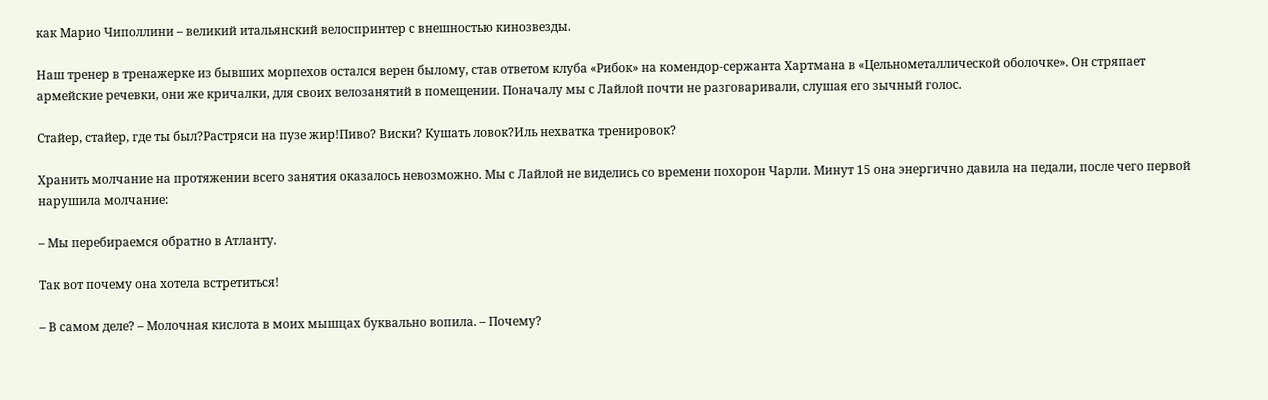как Марио Чиполлини – великий итальянский велоспринтер с внешностью кинозвезды.

Наш тренер в тренажерке из бывших морпехов остался верен былому, став ответом клуба «Рибок» на комендор-сержанта Хартмана в «Цельнометаллической оболочке». Он стряпает армейские речевки, они же кричалки, для своих велозанятий в помещении. Поначалу мы с Лайлой почти не разговаривали, слушая его зычный голос.

Стайер, стайер, где ты был?Растряси на пузе жир!Пиво? Виски? Кушать ловок?Иль нехватка тренировок?

Хранить молчание на протяжении всего занятия оказалось невозможно. Мы с Лайлой не виделись со времени похорон Чарли. Минут 15 она энергично давила на педали, после чего первой нарушила молчание:

– Мы перебираемся обратно в Атланту.

Так вот почему она хотела встретиться!

– В самом деле? – Молочная кислота в моих мышцах буквально вопила. – Почему?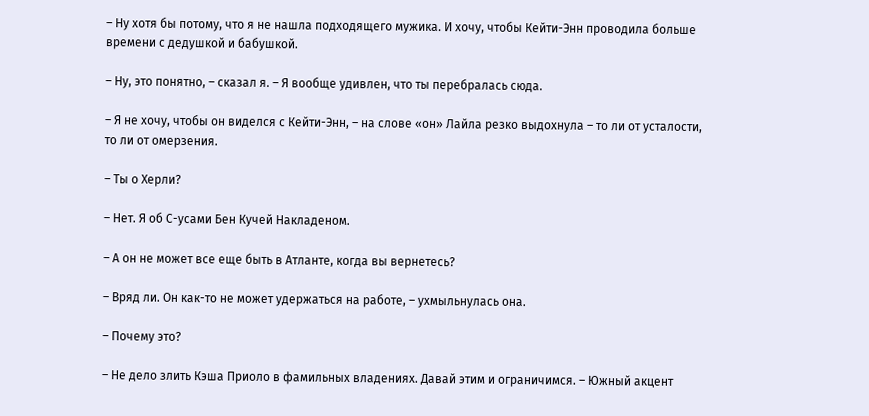– Ну хотя бы потому, что я не нашла подходящего мужика. И хочу, чтобы Кейти-Энн проводила больше времени с дедушкой и бабушкой.

– Ну, это понятно, – сказал я. – Я вообще удивлен, что ты перебралась сюда.

– Я не хочу, чтобы он виделся с Кейти-Энн, – на слове «он» Лайла резко выдохнула – то ли от усталости, то ли от омерзения.

– Ты о Херли?

– Нет. Я об С-усами Бен Кучей Накладеном.

– А он не может все еще быть в Атланте, когда вы вернетесь?

– Вряд ли. Он как-то не может удержаться на работе, – ухмыльнулась она.

– Почему это?

– Не дело злить Кэша Приоло в фамильных владениях. Давай этим и ограничимся. – Южный акцент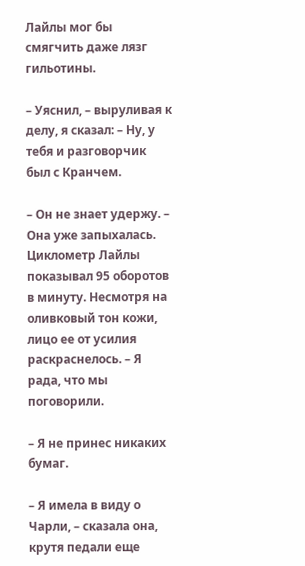Лайлы мог бы смягчить даже лязг гильотины.

– Уяснил, – выруливая к делу, я сказал: – Ну, у тебя и разговорчик был с Кранчем.

– Он не знает удержу. – Она уже запыхалась. Циклометр Лайлы показывал 95 оборотов в минуту. Несмотря на оливковый тон кожи, лицо ее от усилия раскраснелось. – Я рада, что мы поговорили.

– Я не принес никаких бумаг.

– Я имела в виду о Чарли, – сказала она, крутя педали еще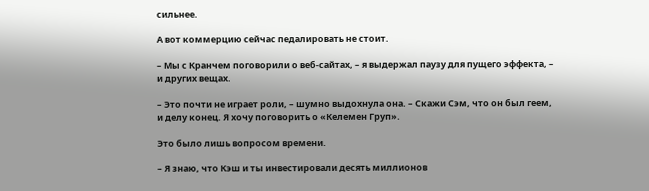сильнее.

А вот коммерцию сейчас педалировать не стоит.

– Мы с Кранчем поговорили о веб-сайтах, – я выдержал паузу для пущего эффекта, – и других вещах.

– Это почти не играет роли, – шумно выдохнула она. – Скажи Сэм, что он был геем, и делу конец. Я хочу поговорить о «Келемен Груп».

Это было лишь вопросом времени.

– Я знаю, что Кэш и ты инвестировали десять миллионов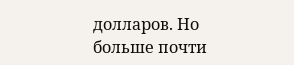долларов. Но больше почти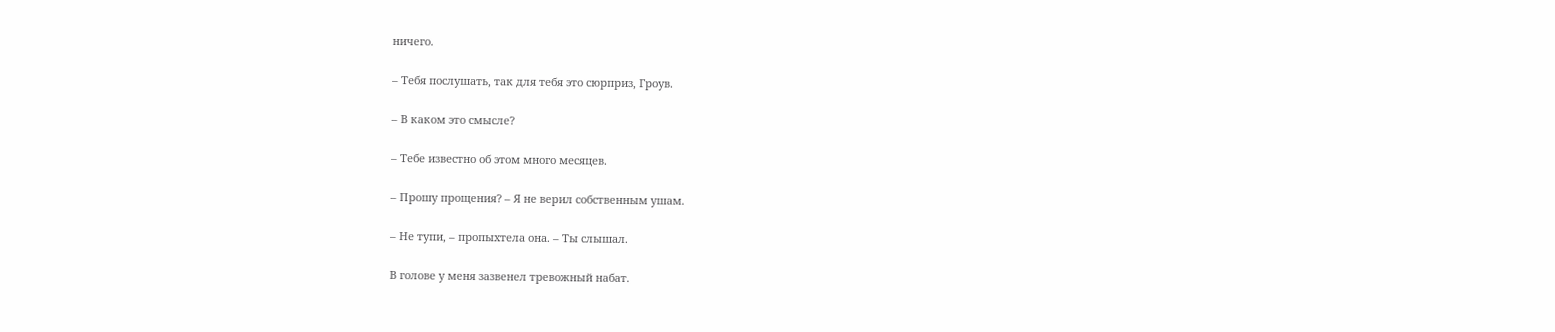ничего.

– Тебя послушать, так для тебя это сюрприз, Гроув.

– В каком это смысле?

– Тебе известно об этом много месяцев.

– Прошу прощения? – Я не верил собственным ушам.

– Не тупи, – пропыхтела она. – Ты слышал.

В голове у меня зазвенел тревожный набат.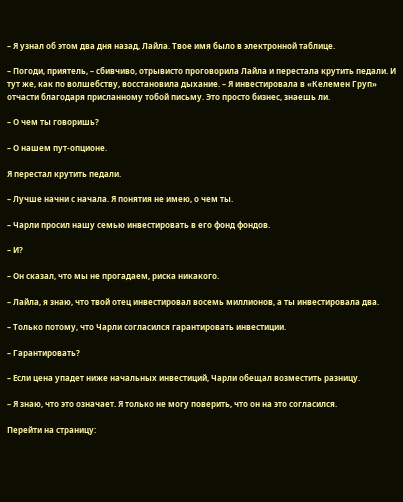– Я узнал об этом два дня назад, Лайла. Твое имя было в электронной таблице.

– Погоди, приятель, – сбивчиво, отрывисто проговорила Лайла и перестала крутить педали. И тут же, как по волшебству, восстановила дыхание. – Я инвестировала в «Келемен Груп» отчасти благодаря присланному тобой письму. Это просто бизнес, знаешь ли.

– О чем ты говоришь?

– О нашем пут-опционе.

Я перестал крутить педали.

– Лучше начни с начала. Я понятия не имею, о чем ты.

– Чарли просил нашу семью инвестировать в его фонд фондов.

– И?

– Он сказал, что мы не прогадаем, риска никакого.

– Лайла, я знаю, что твой отец инвестировал восемь миллионов, а ты инвестировала два.

– Только потому, что Чарли согласился гарантировать инвестиции.

– Гарантировать?

– Если цена упадет ниже начальных инвестиций, Чарли обещал возместить разницу.

– Я знаю, что это означает. Я только не могу поверить, что он на это согласился.

Перейти на страницу: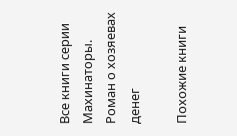Все книги серии Махинаторы. Роман о хозяевах денег

Похожие книги